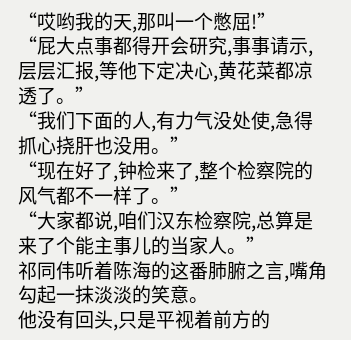“哎哟我的天,那叫一个憋屈!”
“屁大点事都得开会研究,事事请示,层层汇报,等他下定决心,黄花菜都凉透了。”
“我们下面的人,有力气没处使,急得抓心挠肝也没用。”
“现在好了,钟检来了,整个检察院的风气都不一样了。”
“大家都说,咱们汉东检察院,总算是来了个能主事儿的当家人。”
祁同伟听着陈海的这番肺腑之言,嘴角勾起一抹淡淡的笑意。
他没有回头,只是平视着前方的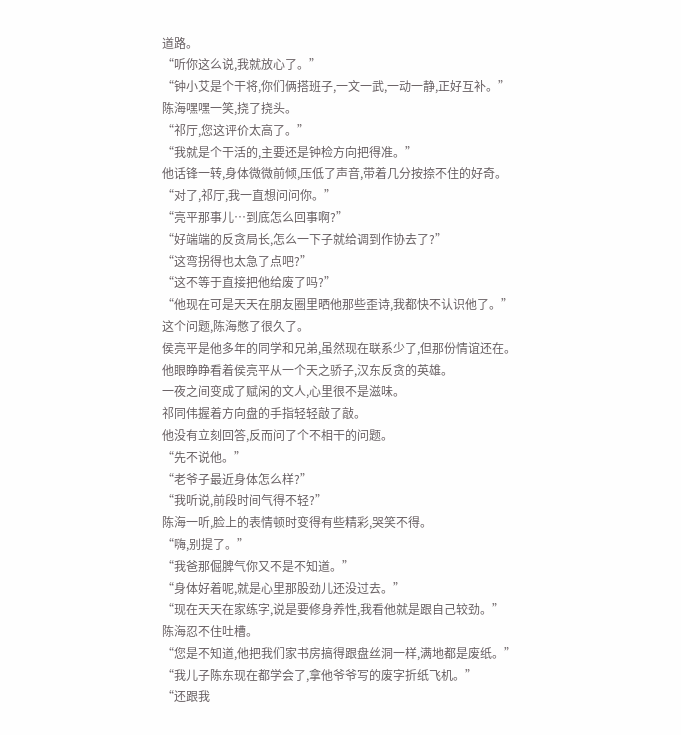道路。
“听你这么说,我就放心了。”
“钟小艾是个干将,你们俩搭班子,一文一武,一动一静,正好互补。”
陈海嘿嘿一笑,挠了挠头。
“祁厅,您这评价太高了。”
“我就是个干活的,主要还是钟检方向把得准。”
他话锋一转,身体微微前倾,压低了声音,带着几分按捺不住的好奇。
“对了,祁厅,我一直想问问你。”
“亮平那事儿…到底怎么回事啊?”
“好端端的反贪局长,怎么一下子就给调到作协去了?”
“这弯拐得也太急了点吧?”
“这不等于直接把他给废了吗?”
“他现在可是天天在朋友圈里晒他那些歪诗,我都快不认识他了。”
这个问题,陈海憋了很久了。
侯亮平是他多年的同学和兄弟,虽然现在联系少了,但那份情谊还在。
他眼睁睁看着侯亮平从一个天之骄子,汉东反贪的英雄。
一夜之间变成了赋闲的文人,心里很不是滋味。
祁同伟握着方向盘的手指轻轻敲了敲。
他没有立刻回答,反而问了个不相干的问题。
“先不说他。”
“老爷子最近身体怎么样?”
“我听说,前段时间气得不轻?”
陈海一听,脸上的表情顿时变得有些精彩,哭笑不得。
“嗨,别提了。”
“我爸那倔脾气你又不是不知道。”
“身体好着呢,就是心里那股劲儿还没过去。”
“现在天天在家练字,说是要修身养性,我看他就是跟自己较劲。”
陈海忍不住吐槽。
“您是不知道,他把我们家书房搞得跟盘丝洞一样,满地都是废纸。”
“我儿子陈东现在都学会了,拿他爷爷写的废字折纸飞机。”
“还跟我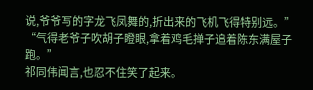说,爷爷写的字龙飞凤舞的,折出来的飞机飞得特别远。”
“气得老爷子吹胡子瞪眼,拿着鸡毛掸子追着陈东满屋子跑。”
祁同伟闻言,也忍不住笑了起来。